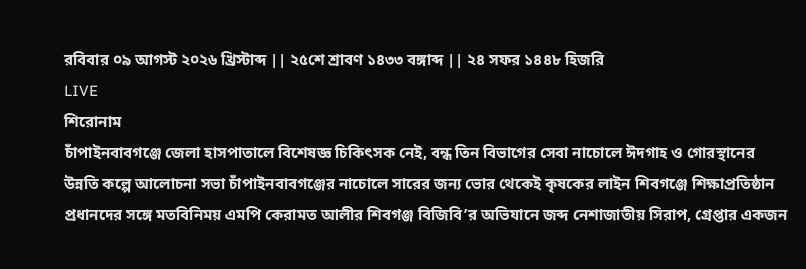রবিবার ০৯ আগস্ট ২০২৬ খ্রিস্টাব্দ || ২৫শে শ্রাবণ ১৪৩৩ বঙ্গাব্দ || ২৪ সফর ১৪৪৮ হিজরি
LIVE
শিরোনাম
চাঁপাইনবাবগঞ্জে জেলা হাসপাতালে বিশেষজ্ঞ চিকিৎসক নেই, বন্ধ তিন বিভাগের সেবা নাচোলে ঈদগাহ ও গোরস্থানের উন্নতি কল্পে আলোচনা সভা চাঁপাইনবাবগঞ্জের নাচোলে সারের জন্য ভোর থেকেই কৃষকের লাইন শিবগঞ্জে শিক্ষাপ্রতিষ্ঠান প্রধানদের সঙ্গে মতবিনিময় এমপি কেরামত আলীর শিবগঞ্জ বিজিবি’র অভিযানে জব্দ নেশাজাতীয় সিরাপ, গ্রেপ্তার একজন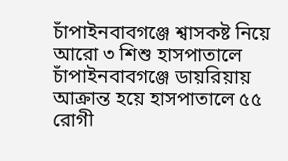চাঁপাইনবাবগঞ্জে শ্বাসকষ্ট নিয়ে আরো ৩ শিশু হাসপাতালে চাঁপাইনবাবগঞ্জে ডায়রিয়ায় আক্রান্ত হয়ে হাসপাতালে ৫৫ রোগী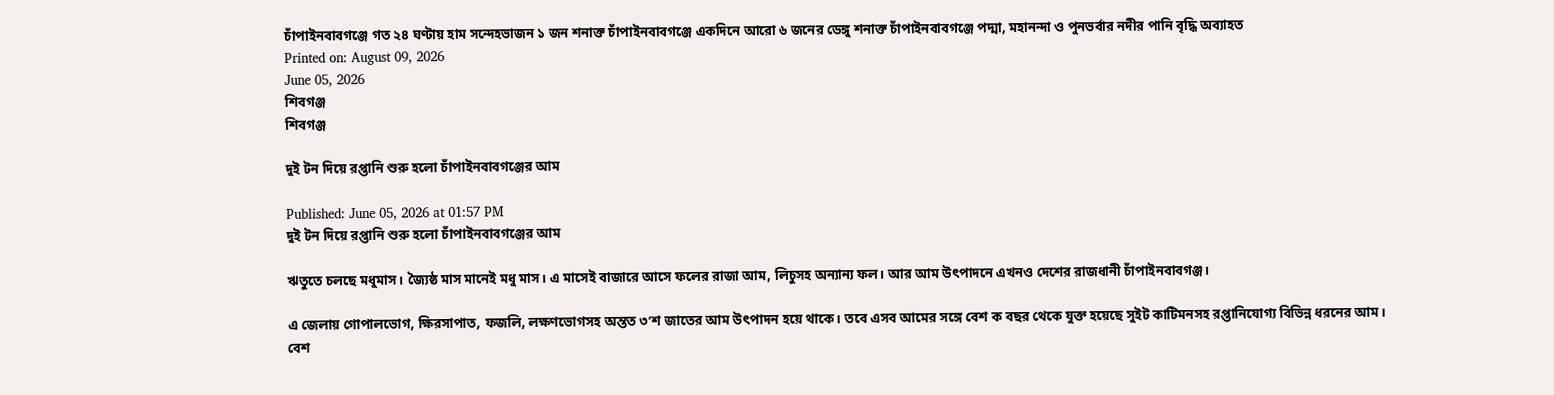চাঁপাইনবাবগঞ্জে গত ২৪ ঘণ্টায় হাম সন্দেহভাজন ১ জন শনাক্ত চাঁপাইনবাবগঞ্জে একদিনে আরো ৬ জনের ডেঙ্গু শনাক্ত চাঁপাইনবাবগঞ্জে পদ্মা, মহানন্দা ও পুনভর্বার নদীর পানি বৃদ্ধি অব্যাহত
Printed on: August 09, 2026
June 05, 2026
শিবগঞ্জ
শিবগঞ্জ

দুই টন দিয়ে রপ্তানি শুরু হলো চাঁপাইনবাবগঞ্জের আম

Published: June 05, 2026 at 01:57 PM
দুই টন দিয়ে রপ্তানি শুরু হলো চাঁপাইনবাবগঞ্জের আম

ঋতুতে চলছে মধুমাস। জ্যৈষ্ঠ মাস মানেই মধু মাস। এ মাসেই বাজারে আসে ফলের রাজা আম, লিচুসহ অন্যান্য ফল। আর আম উৎপাদনে এখনও দেশের রাজধানী চাঁপাইনবাবগঞ্জ।

এ জেলায় গোপালভোগ, ক্ষিরসাপাত, ফজলি, লক্ষণভোগসহ অন্তত ৩’শ জাতের আম উৎপাদন হয়ে থাকে। তবে এসব আমের সঙ্গে বেশ ক বছর থেকে যুক্ত হয়েছে সুইট কাটিমনসহ রপ্তানিযোগ্য বিভিন্ন ধরনের আম। বেশ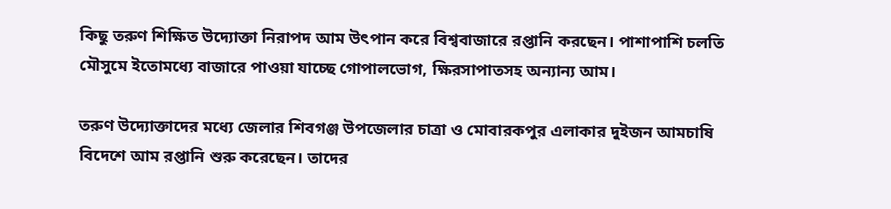কিছু তরুণ শিক্ষিত উদ্যোক্তা নিরাপদ আম উৎপান করে বিশ্ববাজারে রপ্তানি করছেন। পাশাপাশি চলতি মৌসুমে ইতোমধ্যে বাজারে পাওয়া যাচ্ছে গোপালভোগ, ক্ষিরসাপাতসহ অন্যান্য আম।

তরুণ উদ্যোক্তাদের মধ্যে জেলার শিবগঞ্জ উপজেলার চাত্রা ও মোবারকপুর এলাকার দুইজন আমচাষি বিদেশে আম রপ্তানি শুরু করেছেন। তাদের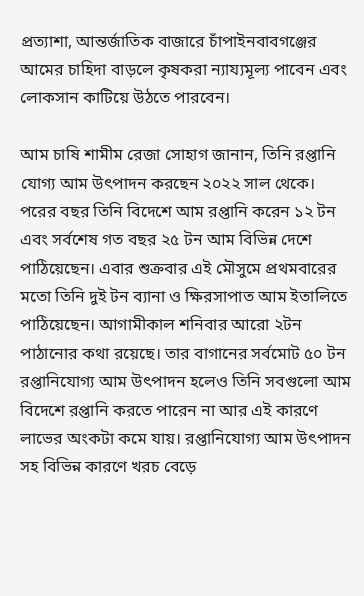প্রত্যাশা, আন্তর্জাতিক বাজারে চাঁপাইনবাবগঞ্জের আমের চাহিদা বাড়লে কৃষকরা ন্যায্যমূল্য পাবেন এবং লোকসান কাটিয়ে উঠতে পারবেন।

আম চাষি শামীম রেজা সোহাগ জানান, তিনি রপ্তানি যোগ্য আম উৎপাদন করছেন ২০২২ সাল থেকে। পরের বছর তিনি বিদেশে আম রপ্তানি করেন ১২ টন এবং সর্বশেষ গত বছর ২৫ টন আম বিভিন্ন দেশে পাঠিয়েছেন। এবার শুক্রবার এই মৌসুমে প্রথমবারের মতো তিনি দুই টন ব্যানা ও ক্ষিরসাপাত আম ইতালিতে পাঠিয়েছেন। আগামীকাল শনিবার আরো ২টন পাঠানোর কথা রয়েছে। তার বাগানের সর্বমোট ৫০ টন রপ্তানিযোগ্য আম উৎপাদন হলেও তিনি সবগুলো আম বিদেশে রপ্তানি করতে পারেন না আর এই কারণে লাভের অংকটা কমে যায়। রপ্তানিযোগ্য আম উৎপাদন সহ বিভিন্ন কারণে খরচ বেড়ে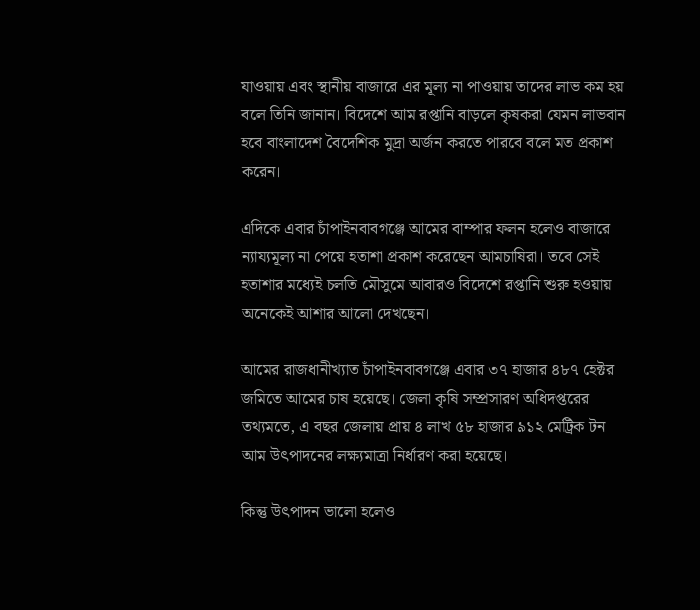যাওয়ায় এবং স্থানীয় বাজারে এর মূল্য না পাওয়ায় তাদের লাভ কম হয় বলে তিনি জানান। বিদেশে আম রপ্তানি বাড়লে কৃষকরা যেমন লাভবান হবে বাংলাদেশ বৈদেশিক মুদ্রা অর্জন করতে পারবে বলে মত প্রকাশ করেন।

এদিকে এবার চাঁপাইনবাবগঞ্জে আমের বাম্পার ফলন হলেও বাজারে ন্যায্যমূল্য না পেয়ে হতাশা প্রকাশ করেছেন আমচাষিরা। তবে সেই হতাশার মধ্যেই চলতি মৌসুমে আবারও বিদেশে রপ্তানি শুরু হওয়ায় অনেকেই আশার আলো দেখছেন।

আমের রাজধানীখ্যাত চাঁপাইনবাবগঞ্জে এবার ৩৭ হাজার ৪৮৭ হেক্টর জমিতে আমের চাষ হয়েছে। জেলা কৃষি সম্প্রসারণ অধিদপ্তরের তথ্যমতে, এ বছর জেলায় প্রায় ৪ লাখ ৫৮ হাজার ৯১২ মেট্রিক টন আম উৎপাদনের লক্ষ্যমাত্রা নির্ধারণ করা হয়েছে।

কিন্তু উৎপাদন ভালো হলেও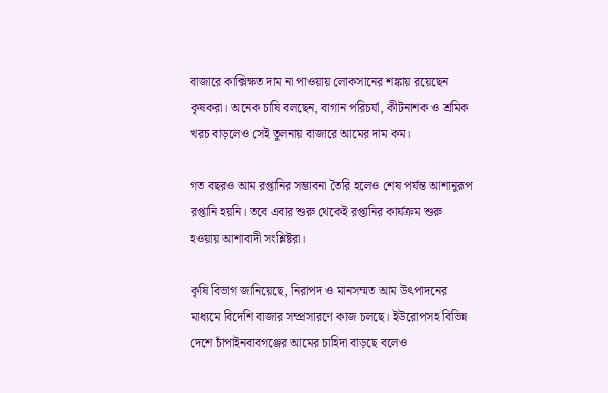বাজারে কাক্সিক্ষত দাম না পাওয়ায় লোকসানের শঙ্কায় রয়েছেন কৃষকরা। অনেক চাষি বলছেন, বাগান পরিচর্যা, কীটনাশক ও শ্রমিক খরচ বাড়লেও সেই তুলনায় বাজারে আমের দাম কম।

গত বছরও আম রপ্তানির সম্ভাবনা তৈরি হলেও শেষ পর্যন্ত আশানুরূপ রপ্তানি হয়নি। তবে এবার শুরু থেকেই রপ্তানির কার্যক্রম শুরু হওয়ায় আশাবাদী সংশ্লিষ্টরা।

কৃষি বিভাগ জানিয়েছে, নিরাপদ ও মানসম্মত আম উৎপাদনের মাধ্যমে বিদেশি বাজার সম্প্রসারণে কাজ চলছে। ইউরোপসহ বিভিন্ন দেশে চাঁপাইনবাবগঞ্জের আমের চাহিদা বাড়ছে বলেও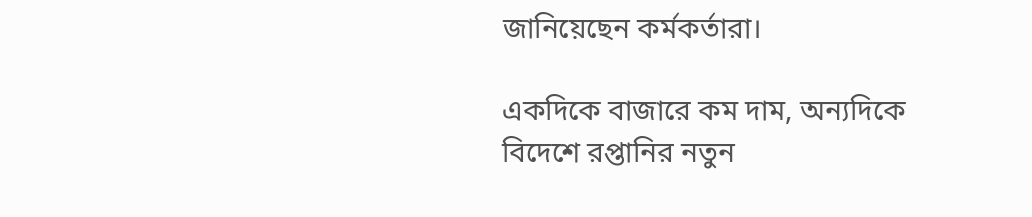জানিয়েছেন কর্মকর্তারা।

একদিকে বাজারে কম দাম, অন্যদিকে বিদেশে রপ্তানির নতুন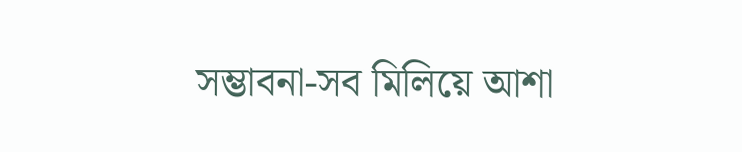সম্ভাবনা-সব মিলিয়ে আশা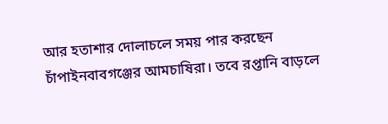আর হতাশার দোলাচলে সময় পার করছেন চাঁপাইনবাবগঞ্জের আমচাষিরা। তবে রপ্তানি বাড়লে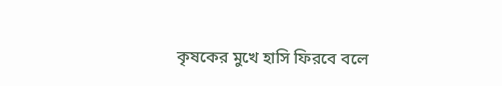কৃষকের মুখে হাসি ফিরবে বলে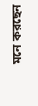মনে করছেন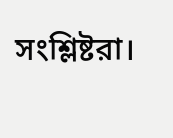সংশ্লিষ্টরা।